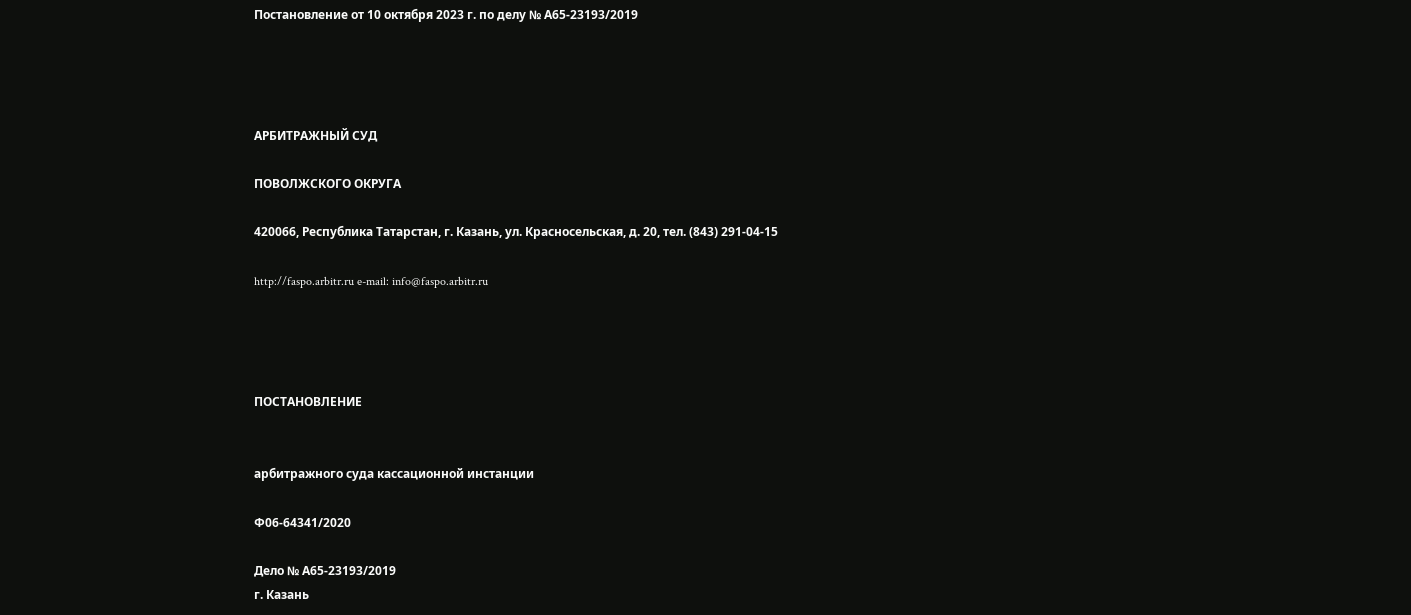Постановление от 10 октября 2023 г. по делу № А65-23193/2019




АРБИТРАЖНЫЙ СУД

ПОВОЛЖСКОГО ОКРУГА

420066, Республика Татарстан, г. Казань, ул. Красносельская, д. 20, тел. (843) 291-04-15

http://faspo.arbitr.ru e-mail: info@faspo.arbitr.ru




ПОСТАНОВЛЕНИЕ


арбитражного суда кассационной инстанции

Ф06-64341/2020

Дело № А65-23193/2019
г. Казань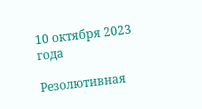10 октября 2023 года

Резолютивная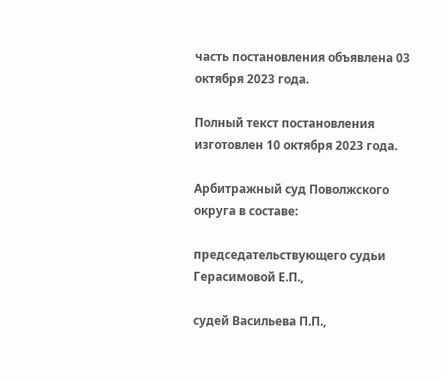часть постановления объявлена 03 октября 2023 года.

Полный текст постановления изготовлен 10 октября 2023 года.

Арбитражный суд Поволжского округа в составе:

председательствующего судьи Герасимовой Е.П.,

судей Васильева П.П.,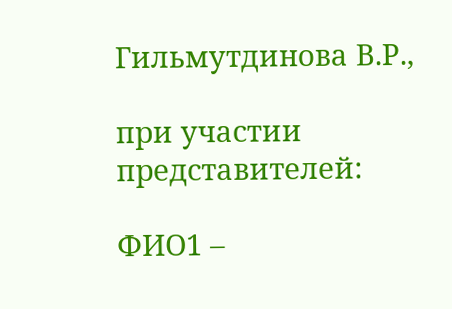Гильмутдинова В.Р.,

при участии представителей:

ФИО1 –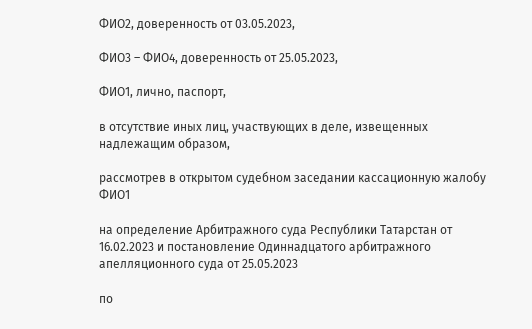ФИО2, доверенность от 03.05.2023,

ФИО3 – ФИО4, доверенность от 25.05.2023,

ФИО1, лично, паспорт,

в отсутствие иных лиц, участвующих в деле, извещенных надлежащим образом,

рассмотрев в открытом судебном заседании кассационную жалобу ФИО1

на определение Арбитражного суда Республики Татарстан от 16.02.2023 и постановление Одиннадцатого арбитражного апелляционного суда от 25.05.2023

по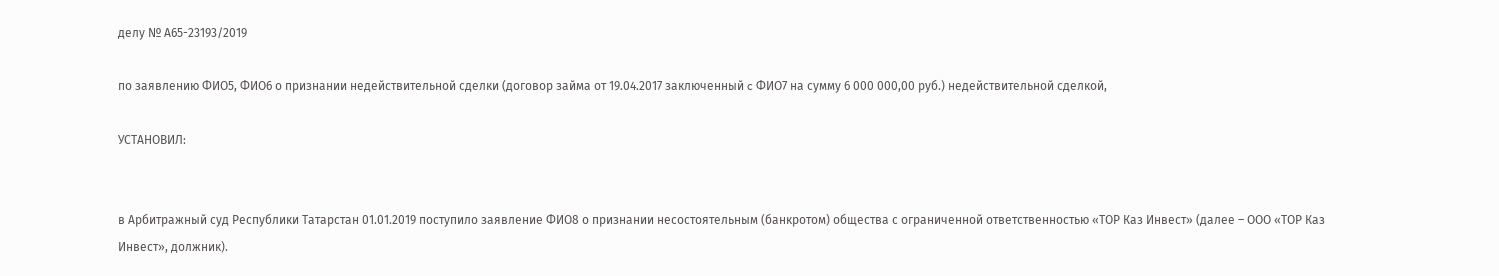делу № А65-23193/2019

по заявлению ФИО5, ФИО6 о признании недействительной сделки (договор займа от 19.04.2017 заключенный c ФИО7 на сумму 6 000 000,00 руб.) недействительной сделкой,

УСТАНОВИЛ:


в Арбитражный суд Республики Татарстан 01.01.2019 поступило заявление ФИО8 о признании несостоятельным (банкротом) общества с ограниченной ответственностью «ТОР Каз Инвест» (далее – ООО «ТОР Каз Инвест», должник).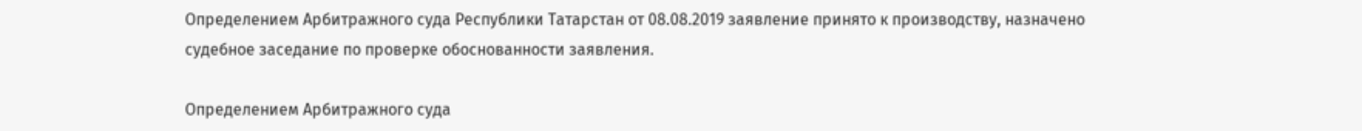Определением Арбитражного суда Республики Татарстан от 08.08.2019 заявление принято к производству, назначено судебное заседание по проверке обоснованности заявления.

Определением Арбитражного суда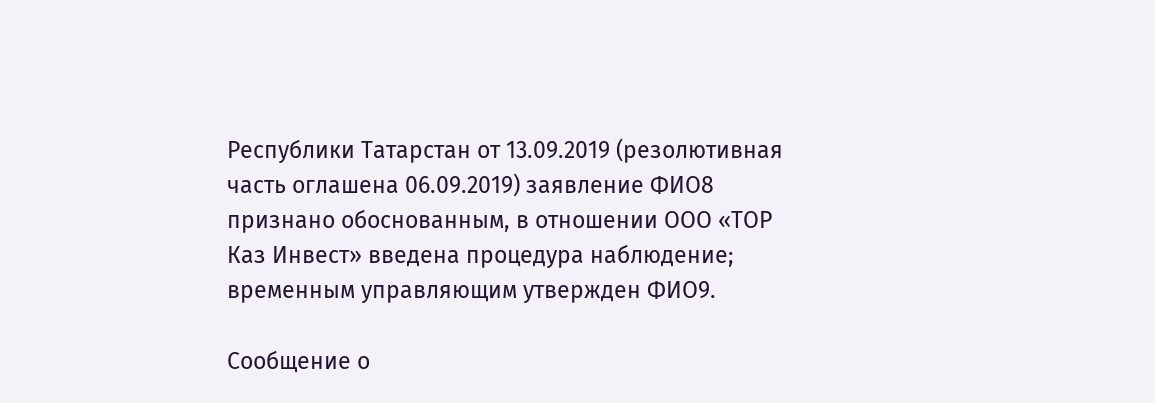Республики Татарстан от 13.09.2019 (резолютивная часть оглашена 06.09.2019) заявление ФИО8 признано обоснованным, в отношении ООО «ТОР Каз Инвест» введена процедура наблюдение; временным управляющим утвержден ФИО9.

Сообщение о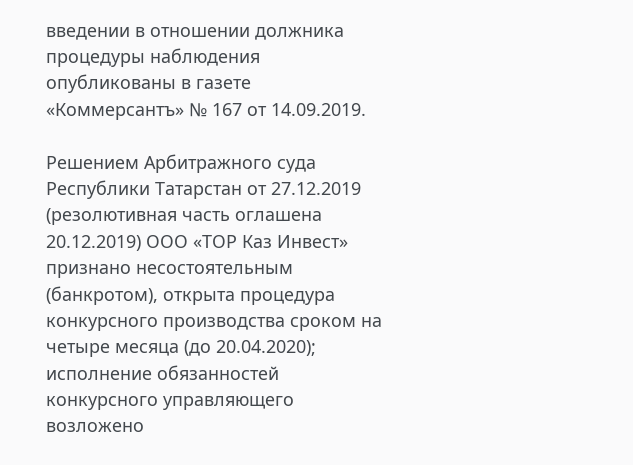введении в отношении должника процедуры наблюдения опубликованы в газете «Коммерсантъ» № 167 от 14.09.2019.

Решением Арбитражного суда Республики Татарстан от 27.12.2019 (резолютивная часть оглашена 20.12.2019) ООО «ТОР Каз Инвест» признано несостоятельным (банкротом), открыта процедура конкурсного производства сроком на четыре месяца (до 20.04.2020); исполнение обязанностей конкурсного управляющего возложено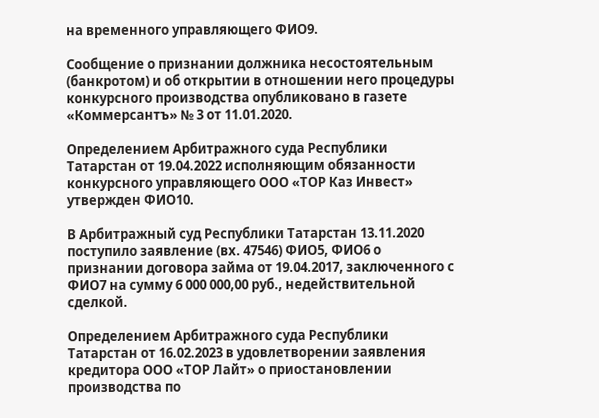на временного управляющего ФИО9.

Сообщение о признании должника несостоятельным (банкротом) и об открытии в отношении него процедуры конкурсного производства опубликовано в газете «Коммерсантъ» № 3 от 11.01.2020.

Определением Арбитражного суда Республики Татарстан от 19.04.2022 исполняющим обязанности конкурсного управляющего ООО «ТОР Каз Инвест» утвержден ФИО10.

В Арбитражный суд Республики Татарстан 13.11.2020 поступило заявление (вх. 47546) ФИО5, ФИО6 о признании договора займа от 19.04.2017, заключенного с ФИО7 на сумму 6 000 000,00 руб., недействительной сделкой.

Определением Арбитражного суда Республики Татарстан от 16.02.2023 в удовлетворении заявления кредитора ООО «ТОР Лайт» о приостановлении производства по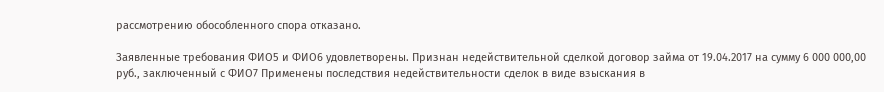рассмотрению обособленного спора отказано.

Заявленные требования ФИО5 и ФИО6 удовлетворены. Признан недействительной сделкой договор займа от 19.04.2017 на сумму 6 000 000,00 руб., заключенный с ФИО7 Применены последствия недействительности сделок в виде взыскания в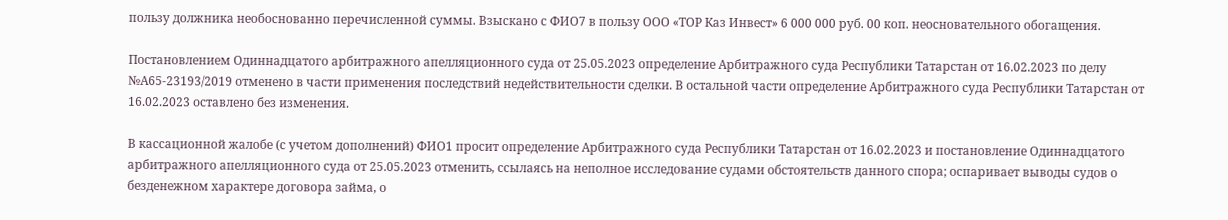пользу должника необоснованно перечисленной суммы. Взыскано с ФИО7 в пользу ООО «ТОР Каз Инвест» 6 000 000 руб. 00 коп. неосновательного обогащения.

Постановлением Одиннадцатого арбитражного апелляционного суда от 25.05.2023 определение Арбитражного суда Республики Татарстан от 16.02.2023 по делу №А65-23193/2019 отменено в части применения последствий недействительности сделки. В остальной части определение Арбитражного суда Республики Татарстан от 16.02.2023 оставлено без изменения.

В кассационной жалобе (с учетом дополнений) ФИО1 просит определение Арбитражного суда Республики Татарстан от 16.02.2023 и постановление Одиннадцатого арбитражного апелляционного суда от 25.05.2023 отменить, ссылаясь на неполное исследование судами обстоятельств данного спора; оспаривает выводы судов о безденежном характере договора займа, о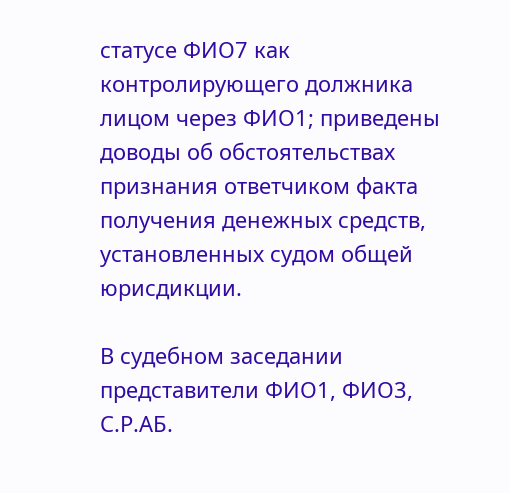статусе ФИО7 как контролирующего должника лицом через ФИО1; приведены доводы об обстоятельствах признания ответчиком факта получения денежных средств, установленных судом общей юрисдикции.

В судебном заседании представители ФИО1, ФИО3, С.Р.АБ.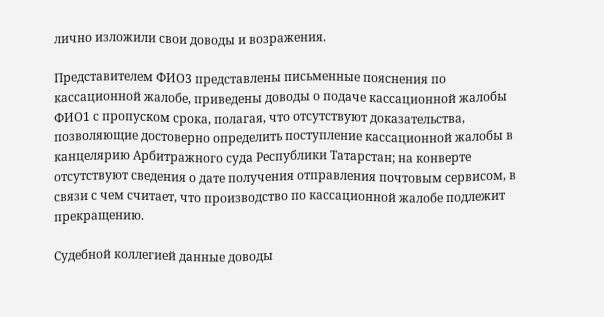лично изложили свои доводы и возражения.

Представителем ФИО3 представлены письменные пояснения по кассационной жалобе, приведены доводы о подаче кассационной жалобы ФИО1 с пропуском срока, полагая, что отсутствуют доказательства, позволяющие достоверно определить поступление кассационной жалобы в канцелярию Арбитражного суда Республики Татарстан; на конверте отсутствуют сведения о дате получения отправления почтовым сервисом, в связи с чем считает, что производство по кассационной жалобе подлежит прекращению.

Судебной коллегией данные доводы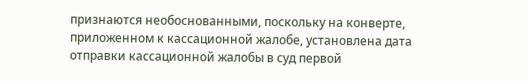признаются необоснованными, поскольку на конверте, приложенном к кассационной жалобе, установлена дата отправки кассационной жалобы в суд первой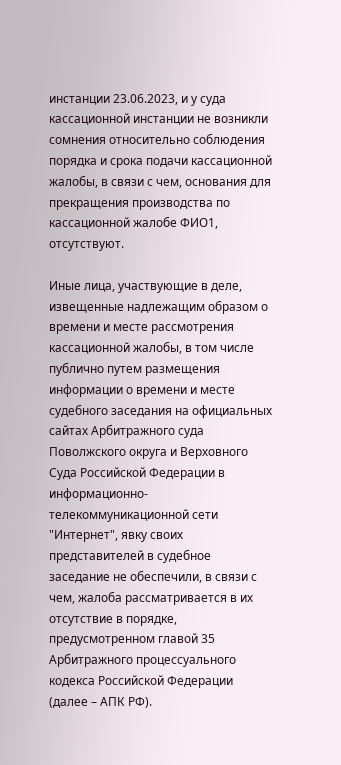инстанции 23.06.2023, и у суда кассационной инстанции не возникли сомнения относительно соблюдения порядка и срока подачи кассационной жалобы, в связи с чем, основания для прекращения производства по кассационной жалобе ФИО1, отсутствуют.

Иные лица, участвующие в деле, извещенные надлежащим образом о времени и месте рассмотрения кассационной жалобы, в том числе публично путем размещения информации о времени и месте судебного заседания на официальных сайтах Арбитражного суда Поволжского округа и Верховного Суда Российской Федерации в информационно-телекоммуникационной сети "Интернет", явку своих представителей в судебное заседание не обеспечили, в связи с чем, жалоба рассматривается в их отсутствие в порядке, предусмотренном главой 35 Арбитражного процессуального кодекса Российской Федерации (далее – АПК РФ).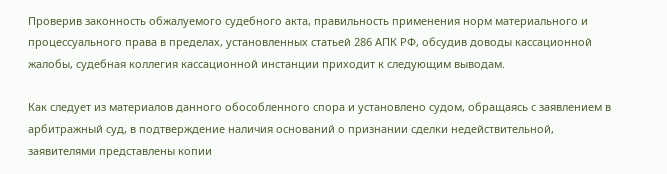Проверив законность обжалуемого судебного акта, правильность применения норм материального и процессуального права в пределах, установленных статьей 286 АПК РФ, обсудив доводы кассационной жалобы, судебная коллегия кассационной инстанции приходит к следующим выводам.

Как следует из материалов данного обособленного спора и установлено судом, обращаясь с заявлением в арбитражный суд, в подтверждение наличия оснований о признании сделки недействительной, заявителями представлены копии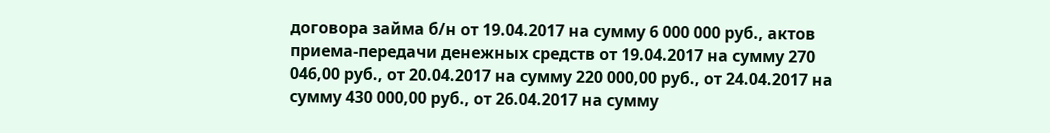договора займа б/н от 19.04.2017 на сумму 6 000 000 руб., актов приема-передачи денежных средств от 19.04.2017 на сумму 270 046,00 руб., от 20.04.2017 на сумму 220 000,00 руб., от 24.04.2017 на сумму 430 000,00 руб., от 26.04.2017 на сумму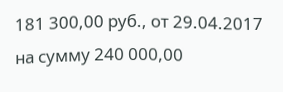181 300,00 руб., от 29.04.2017 на сумму 240 000,00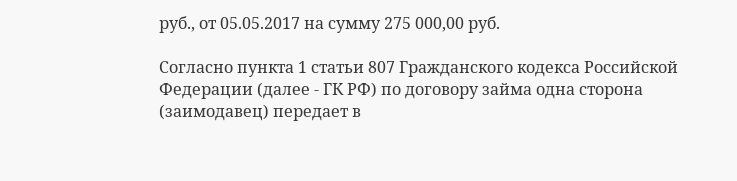руб., от 05.05.2017 на сумму 275 000,00 руб.

Согласно пункта 1 статьи 807 Гражданского кодекса Российской Федерации (далее - ГК РФ) по договору займа одна сторона (заимодавец) передает в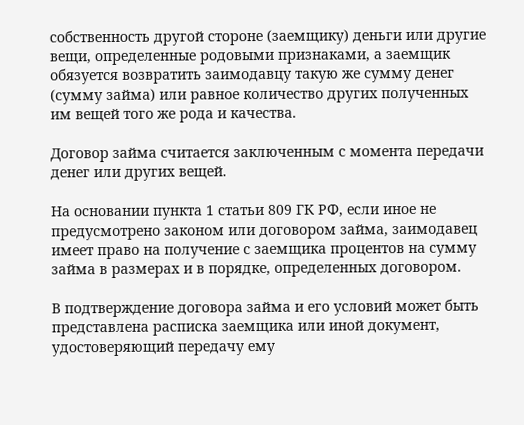собственность другой стороне (заемщику) деньги или другие вещи, определенные родовыми признаками, а заемщик обязуется возвратить заимодавцу такую же сумму денег (сумму займа) или равное количество других полученных им вещей того же рода и качества.

Договор займа считается заключенным с момента передачи денег или других вещей.

На основании пункта 1 статьи 809 ГК РФ, если иное не предусмотрено законом или договором займа, заимодавец имеет право на получение с заемщика процентов на сумму займа в размерах и в порядке, определенных договором.

В подтверждение договора займа и его условий может быть представлена расписка заемщика или иной документ, удостоверяющий передачу ему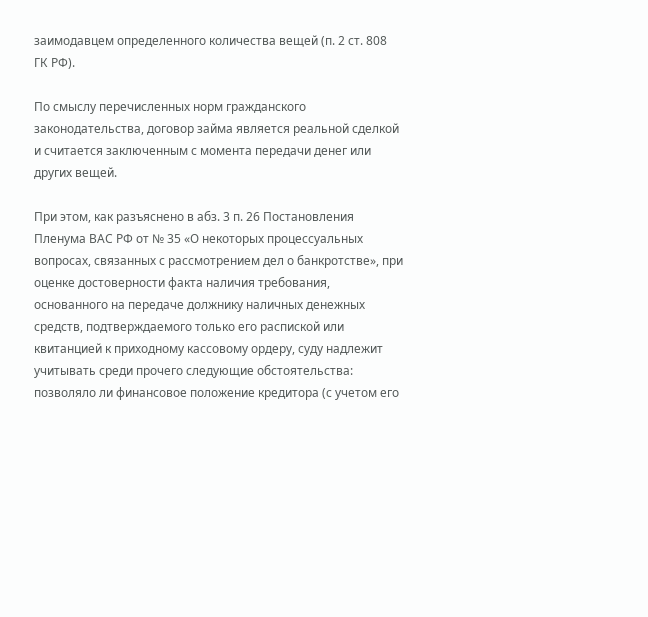заимодавцем определенного количества вещей (п. 2 ст. 808 ГК РФ).

По смыслу перечисленных норм гражданского законодательства, договор займа является реальной сделкой и считается заключенным с момента передачи денег или других вещей.

При этом, как разъяснено в абз. 3 п. 26 Постановления Пленума ВАС РФ от № 35 «О некоторых процессуальных вопросах, связанных с рассмотрением дел о банкротстве», при оценке достоверности факта наличия требования, основанного на передаче должнику наличных денежных средств, подтверждаемого только его распиской или квитанцией к приходному кассовому ордеру, суду надлежит учитывать среди прочего следующие обстоятельства: позволяло ли финансовое положение кредитора (с учетом его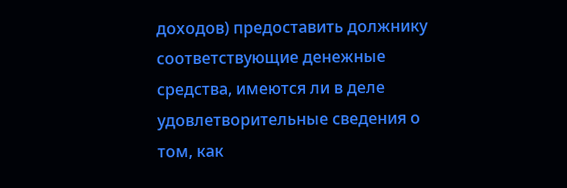доходов) предоставить должнику соответствующие денежные средства, имеются ли в деле удовлетворительные сведения о том, как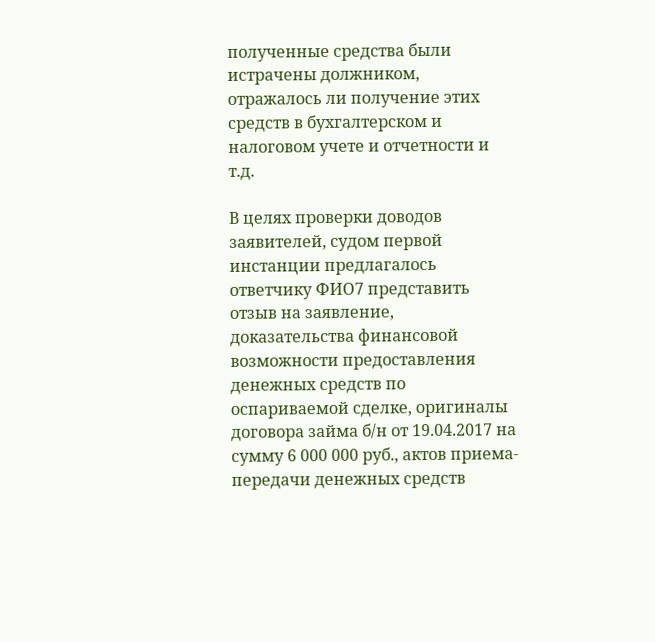полученные средства были истрачены должником, отражалось ли получение этих средств в бухгалтерском и налоговом учете и отчетности и т.д.

В целях проверки доводов заявителей, судом первой инстанции предлагалось ответчику ФИО7 представить отзыв на заявление, доказательства финансовой возможности предоставления денежных средств по оспариваемой сделке, оригиналы договора займа б/н от 19.04.2017 на сумму 6 000 000 руб., актов приема-передачи денежных средств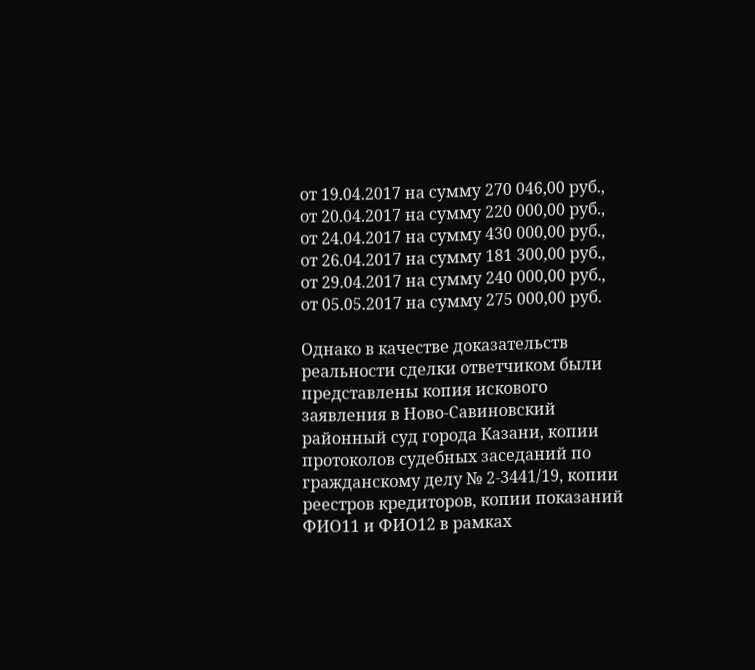от 19.04.2017 на сумму 270 046,00 руб., от 20.04.2017 на сумму 220 000,00 руб., от 24.04.2017 на сумму 430 000,00 руб., от 26.04.2017 на сумму 181 300,00 руб., от 29.04.2017 на сумму 240 000,00 руб., от 05.05.2017 на сумму 275 000,00 руб.

Однако в качестве доказательств реальности сделки ответчиком были представлены копия искового заявления в Ново-Савиновский районный суд города Казани, копии протоколов судебных заседаний по гражданскому делу № 2-3441/19, копии реестров кредиторов, копии показаний ФИО11 и ФИО12 в рамках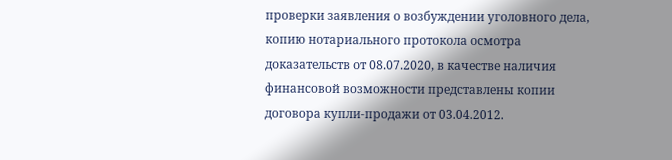проверки заявления о возбуждении уголовного дела, копию нотариального протокола осмотра доказательств от 08.07.2020, в качестве наличия финансовой возможности представлены копии договора купли-продажи от 03.04.2012.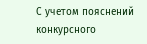С учетом пояснений конкурсного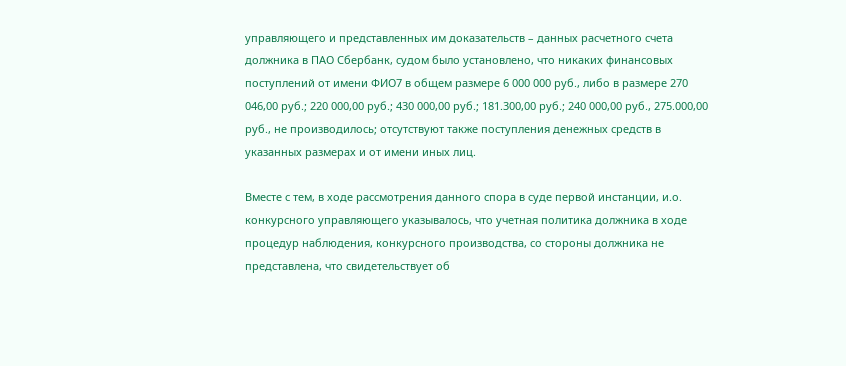управляющего и представленных им доказательств – данных расчетного счета должника в ПАО Сбербанк, судом было установлено, что никаких финансовых поступлений от имени ФИО7 в общем размере 6 000 000 руб., либо в размере 270 046,00 руб.; 220 000,00 руб.; 430 000,00 руб.; 181.300,00 руб.; 240 000,00 руб., 275.000,00 руб., не производилось; отсутствуют также поступления денежных средств в указанных размерах и от имени иных лиц.

Вместе с тем, в ходе рассмотрения данного спора в суде первой инстанции, и.о. конкурсного управляющего указывалось, что учетная политика должника в ходе процедур наблюдения, конкурсного производства, со стороны должника не представлена, что свидетельствует об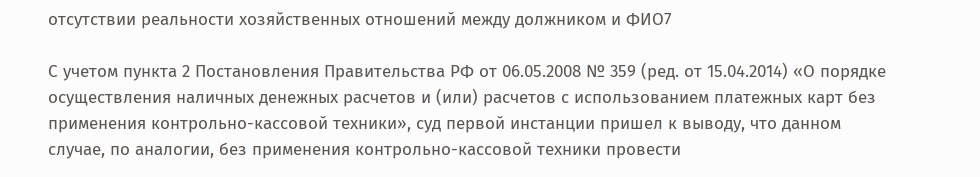отсутствии реальности хозяйственных отношений между должником и ФИО7

С учетом пункта 2 Постановления Правительства РФ от 06.05.2008 № 359 (ред. от 15.04.2014) «О порядке осуществления наличных денежных расчетов и (или) расчетов с использованием платежных карт без применения контрольно-кассовой техники», суд первой инстанции пришел к выводу, что данном случае, по аналогии, без применения контрольно-кассовой техники провести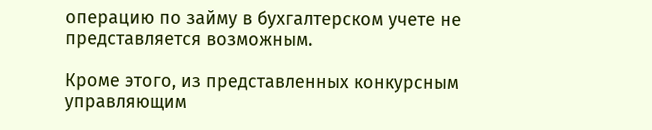операцию по займу в бухгалтерском учете не представляется возможным.

Кроме этого, из представленных конкурсным управляющим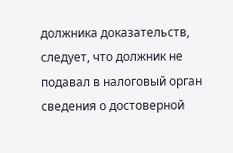должника доказательств, следует, что должник не подавал в налоговый орган сведения о достоверной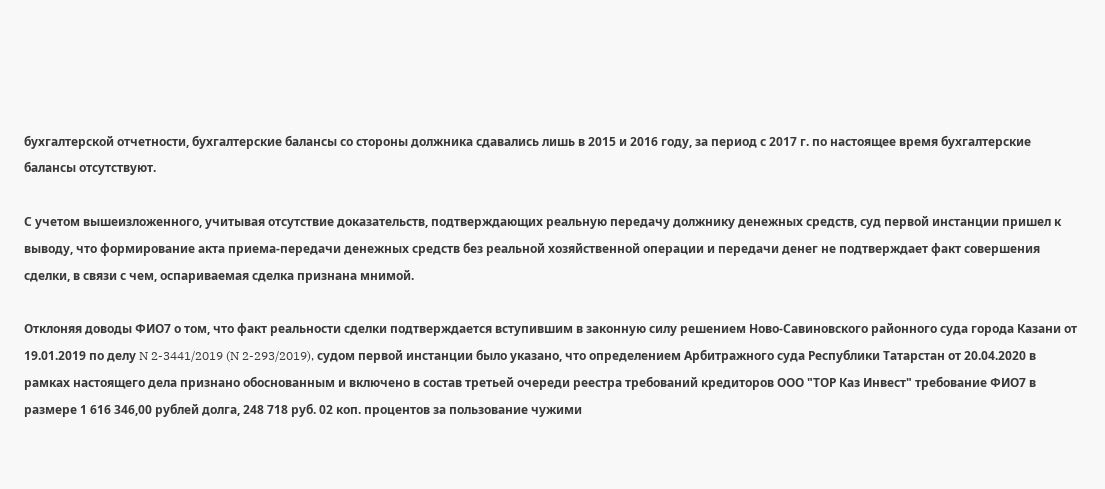бухгалтерской отчетности, бухгалтерские балансы со стороны должника сдавались лишь в 2015 и 2016 году, за период с 2017 г. по настоящее время бухгалтерские балансы отсутствуют.

С учетом вышеизложенного, учитывая отсутствие доказательств, подтверждающих реальную передачу должнику денежных средств, суд первой инстанции пришел к выводу, что формирование акта приема-передачи денежных средств без реальной хозяйственной операции и передачи денег не подтверждает факт совершения сделки, в связи с чем, оспариваемая сделка признана мнимой.

Отклоняя доводы ФИО7 о том, что факт реальности сделки подтверждается вступившим в законную силу решением Ново-Савиновского районного суда города Казани от 19.01.2019 по делу N 2-3441/2019 (N 2-293/2019), судом первой инстанции было указано, что определением Арбитражного суда Республики Татарстан от 20.04.2020 в рамках настоящего дела признано обоснованным и включено в состав третьей очереди реестра требований кредиторов ООО "ТОР Каз Инвест" требование ФИО7 в размере 1 616 346,00 рублей долга, 248 718 руб. 02 коп. процентов за пользование чужими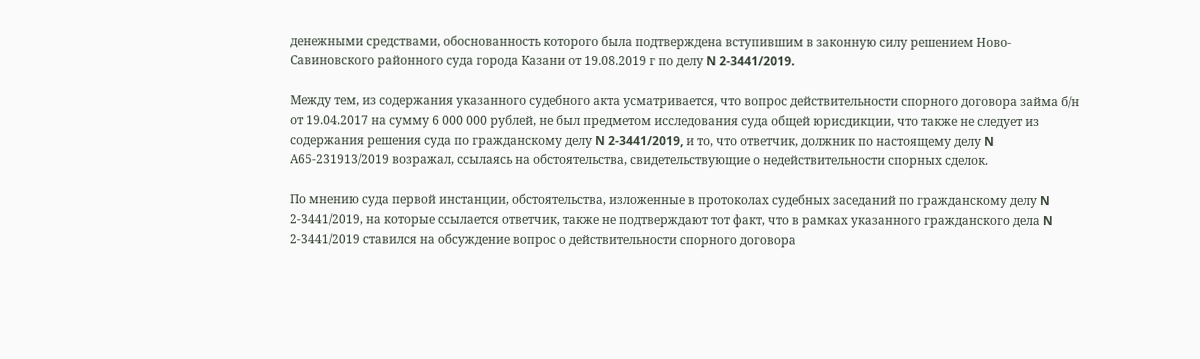денежными средствами, обоснованность которого была подтверждена вступившим в законную силу решением Ново-Савиновского районного суда города Казани от 19.08.2019 г по делу N 2-3441/2019.

Между тем, из содержания указанного судебного акта усматривается, что вопрос действительности спорного договора займа б/н от 19.04.2017 на сумму 6 000 000 рублей, не был предметом исследования суда общей юрисдикции, что также не следует из содержания решения суда по гражданскому делу N 2-3441/2019, и то, что ответчик, должник по настоящему делу N А65-231913/2019 возражал, ссылаясь на обстоятельства, свидетельствующие о недействительности спорных сделок.

По мнению суда первой инстанции, обстоятельства, изложенные в протоколах судебных заседаний по гражданскому делу N 2-3441/2019, на которые ссылается ответчик, также не подтверждают тот факт, что в рамках указанного гражданского дела N 2-3441/2019 ставился на обсуждение вопрос о действительности спорного договора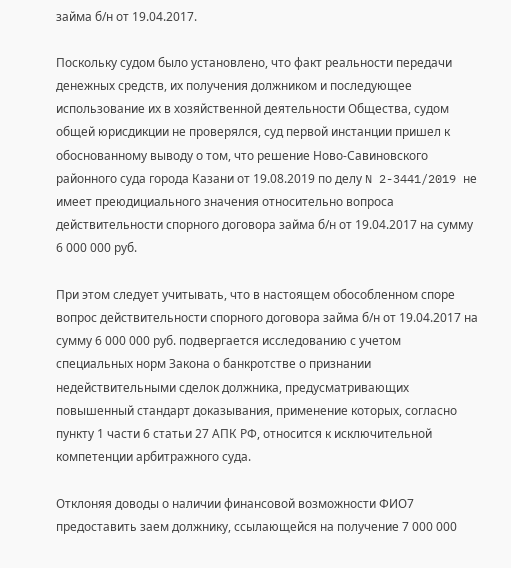займа б/н от 19.04.2017.

Поскольку судом было установлено, что факт реальности передачи денежных средств, их получения должником и последующее использование их в хозяйственной деятельности Общества, судом общей юрисдикции не проверялся, суд первой инстанции пришел к обоснованному выводу о том, что решение Ново-Савиновского районного суда города Казани от 19.08.2019 по делу N 2-3441/2019 не имеет преюдициального значения относительно вопроса действительности спорного договора займа б/н от 19.04.2017 на сумму 6 000 000 руб.

При этом следует учитывать, что в настоящем обособленном споре вопрос действительности спорного договора займа б/н от 19.04.2017 на сумму 6 000 000 руб. подвергается исследованию с учетом специальных норм Закона о банкротстве о признании недействительными сделок должника, предусматривающих повышенный стандарт доказывания, применение которых, согласно пункту 1 части 6 статьи 27 АПК РФ, относится к исключительной компетенции арбитражного суда.

Отклоняя доводы о наличии финансовой возможности ФИО7 предоставить заем должнику, ссылающейся на получение 7 000 000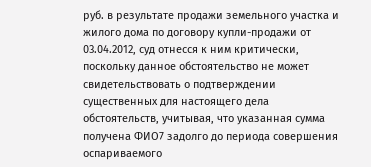руб. в результате продажи земельного участка и жилого дома по договору купли-продажи от 03.04.2012, суд отнесся к ним критически, поскольку данное обстоятельство не может свидетельствовать о подтверждении существенных для настоящего дела обстоятельств, учитывая, что указанная сумма получена ФИО7 задолго до периода совершения оспариваемого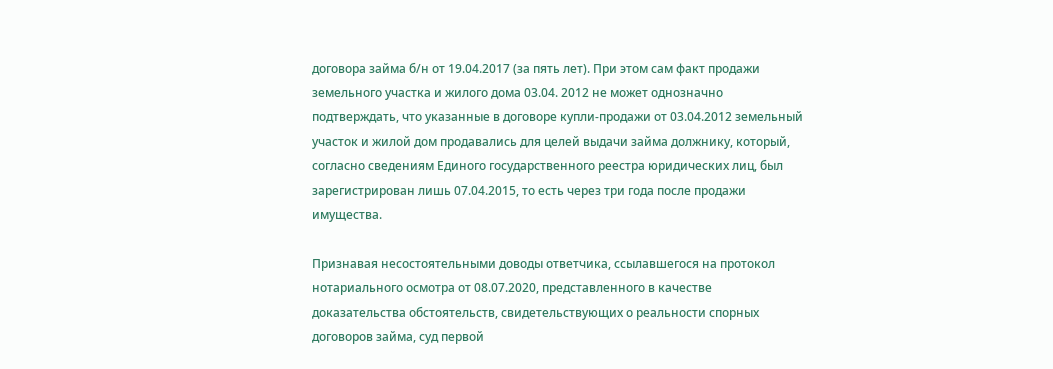договора займа б/н от 19.04.2017 (за пять лет). При этом сам факт продажи земельного участка и жилого дома 03.04. 2012 не может однозначно подтверждать, что указанные в договоре купли-продажи от 03.04.2012 земельный участок и жилой дом продавались для целей выдачи займа должнику, который, согласно сведениям Единого государственного реестра юридических лиц, был зарегистрирован лишь 07.04.2015, то есть через три года после продажи имущества.

Признавая несостоятельными доводы ответчика, ссылавшегося на протокол нотариального осмотра от 08.07.2020, представленного в качестве доказательства обстоятельств, свидетельствующих о реальности спорных договоров займа, суд первой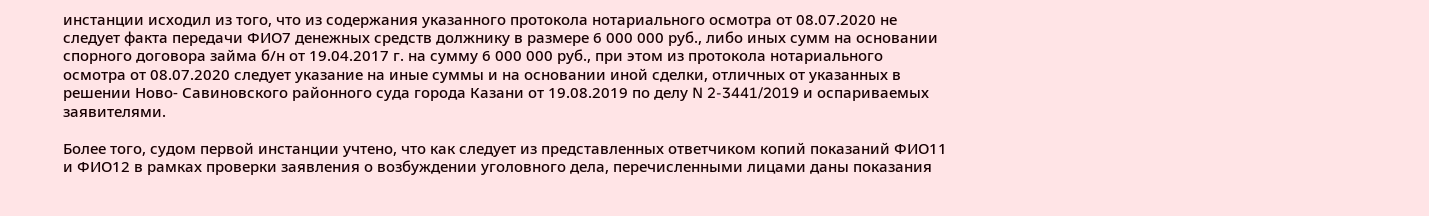инстанции исходил из того, что из содержания указанного протокола нотариального осмотра от 08.07.2020 не следует факта передачи ФИО7 денежных средств должнику в размере 6 000 000 руб., либо иных сумм на основании спорного договора займа б/н от 19.04.2017 г. на сумму 6 000 000 руб., при этом из протокола нотариального осмотра от 08.07.2020 следует указание на иные суммы и на основании иной сделки, отличных от указанных в решении Ново- Савиновского районного суда города Казани от 19.08.2019 по делу N 2-3441/2019 и оспариваемых заявителями.

Более того, судом первой инстанции учтено, что как следует из представленных ответчиком копий показаний ФИО11 и ФИО12 в рамках проверки заявления о возбуждении уголовного дела, перечисленными лицами даны показания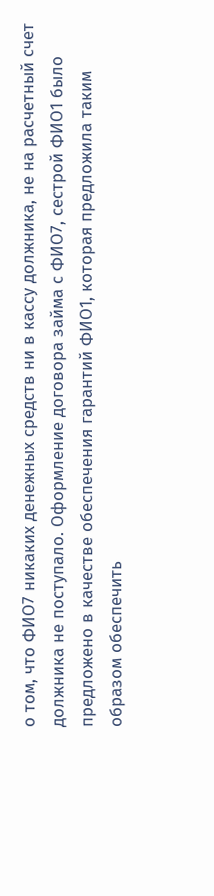о том, что ФИО7 никаких денежных средств ни в кассу должника, не на расчетный счет должника не поступало. Оформление договора займа с ФИО7, сестрой ФИО1 было предложено в качестве обеспечения гарантий ФИО1, которая предложила таким образом обеспечить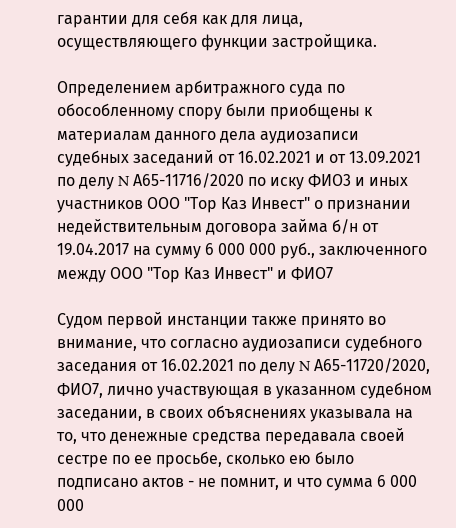гарантии для себя как для лица, осуществляющего функции застройщика.

Определением арбитражного суда по обособленному спору были приобщены к материалам данного дела аудиозаписи судебных заседаний от 16.02.2021 и от 13.09.2021 по делу N А65-11716/2020 по иску ФИО3 и иных участников ООО "Тор Каз Инвест" о признании недействительным договора займа б/н от 19.04.2017 на сумму 6 000 000 руб., заключенного между ООО "Тор Каз Инвест" и ФИО7

Судом первой инстанции также принято во внимание, что согласно аудиозаписи судебного заседания от 16.02.2021 по делу N А65-11720/2020, ФИО7, лично участвующая в указанном судебном заседании, в своих объяснениях указывала на то, что денежные средства передавала своей сестре по ее просьбе, сколько ею было подписано актов - не помнит, и что сумма 6 000 000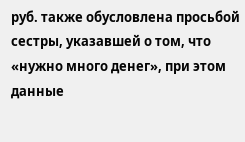руб. также обусловлена просьбой сестры, указавшей о том, что «нужно много денег», при этом данные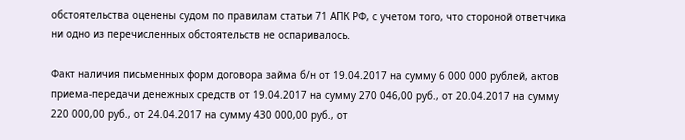обстоятельства оценены судом по правилам статьи 71 АПК РФ, с учетом того, что стороной ответчика ни одно из перечисленных обстоятельств не оспаривалось.

Факт наличия письменных форм договора займа б/н от 19.04.2017 на сумму 6 000 000 рублей, актов приема-передачи денежных средств от 19.04.2017 на сумму 270 046,00 руб., от 20.04.2017 на сумму 220 000,00 руб., от 24.04.2017 на сумму 430 000,00 руб., от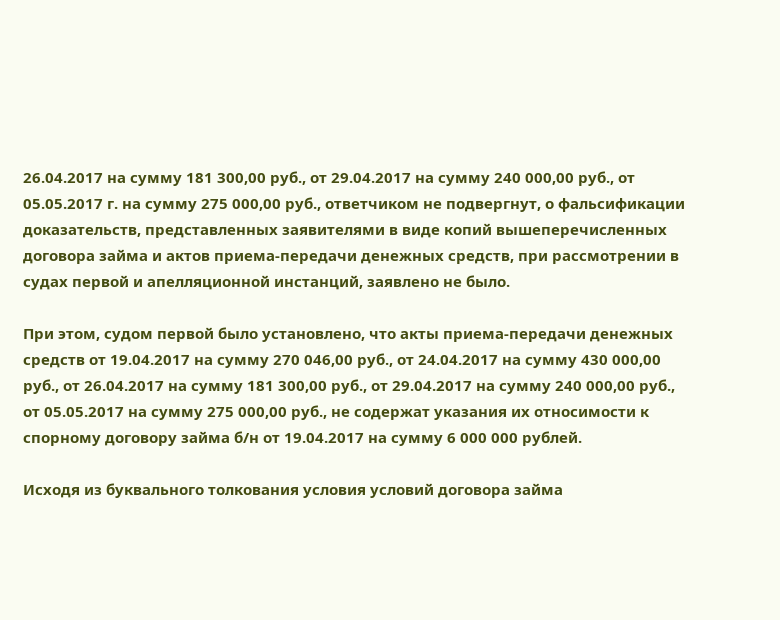26.04.2017 на сумму 181 300,00 руб., от 29.04.2017 на сумму 240 000,00 руб., от 05.05.2017 г. на сумму 275 000,00 руб., ответчиком не подвергнут, о фальсификации доказательств, представленных заявителями в виде копий вышеперечисленных договора займа и актов приема-передачи денежных средств, при рассмотрении в судах первой и апелляционной инстанций, заявлено не было.

При этом, судом первой было установлено, что акты приема-передачи денежных средств от 19.04.2017 на сумму 270 046,00 руб., от 24.04.2017 на сумму 430 000,00 руб., от 26.04.2017 на сумму 181 300,00 руб., от 29.04.2017 на сумму 240 000,00 руб., от 05.05.2017 на сумму 275 000,00 руб., не содержат указания их относимости к спорному договору займа б/н от 19.04.2017 на сумму 6 000 000 рублей.

Исходя из буквального толкования условия условий договора займа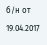б/н от 19.04.2017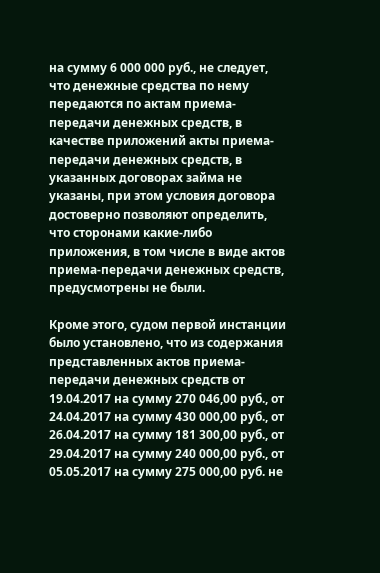на сумму 6 000 000 руб., не следует, что денежные средства по нему передаются по актам приема-передачи денежных средств, в качестве приложений акты приема-передачи денежных средств, в указанных договорах займа не указаны, при этом условия договора достоверно позволяют определить, что сторонами какие-либо приложения, в том числе в виде актов приема-передачи денежных средств, предусмотрены не были.

Кроме этого, судом первой инстанции было установлено, что из содержания представленных актов приема-передачи денежных средств от 19.04.2017 на сумму 270 046,00 руб., от 24.04.2017 на сумму 430 000,00 руб., от 26.04.2017 на сумму 181 300,00 руб., от 29.04.2017 на сумму 240 000,00 руб., от 05.05.2017 на сумму 275 000,00 руб. не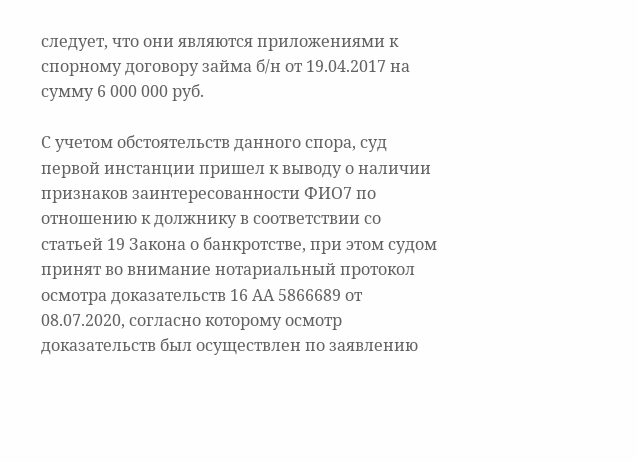следует, что они являются приложениями к спорному договору займа б/н от 19.04.2017 на сумму 6 000 000 руб.

С учетом обстоятельств данного спора, суд первой инстанции пришел к выводу о наличии признаков заинтересованности ФИО7 по отношению к должнику в соответствии со статьей 19 Закона о банкротстве, при этом судом принят во внимание нотариальный протокол осмотра доказательств 16 АА 5866689 от 08.07.2020, согласно которому осмотр доказательств был осуществлен по заявлению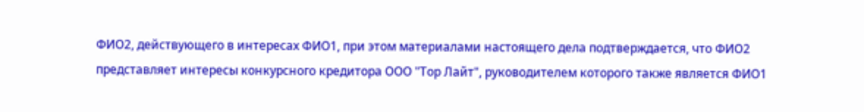ФИО2, действующего в интересах ФИО1, при этом материалами настоящего дела подтверждается, что ФИО2 представляет интересы конкурсного кредитора ООО "Тор Лайт", руководителем которого также является ФИО1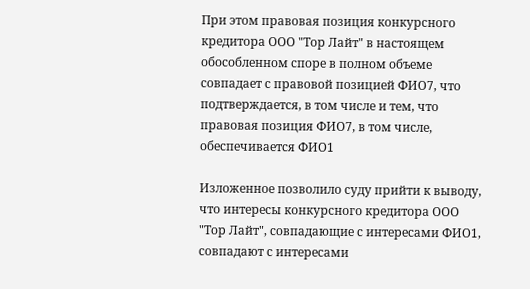При этом правовая позиция конкурсного кредитора ООО "Тор Лайт" в настоящем обособленном споре в полном объеме совпадает с правовой позицией ФИО7, что подтверждается, в том числе и тем, что правовая позиция ФИО7, в том числе, обеспечивается ФИО1

Изложенное позволило суду прийти к выводу, что интересы конкурсного кредитора ООО "Тор Лайт", совпадающие с интересами ФИО1, совпадают с интересами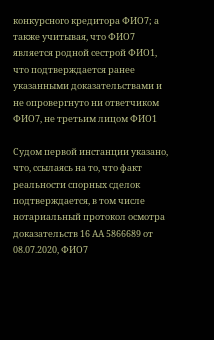конкурсного кредитора ФИО7; а также учитывая, что ФИО7 является родной сестрой ФИО1, что подтверждается ранее указанными доказательствами и не опровергнуто ни ответчиком ФИО7, не третьим лицом ФИО1

Судом первой инстанции указано, что, ссылаясь на то, что факт реальности спорных сделок подтверждается, в том числе нотариальный протокол осмотра доказательств 16 АА 5866689 от 08.07.2020, ФИО7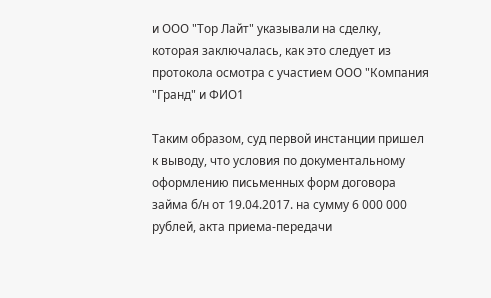и ООО "Тор Лайт" указывали на сделку, которая заключалась, как это следует из протокола осмотра с участием ООО "Компания "Гранд" и ФИО1

Таким образом, суд первой инстанции пришел к выводу, что условия по документальному оформлению письменных форм договора займа б/н от 19.04.2017. на сумму 6 000 000 рублей, акта приема-передачи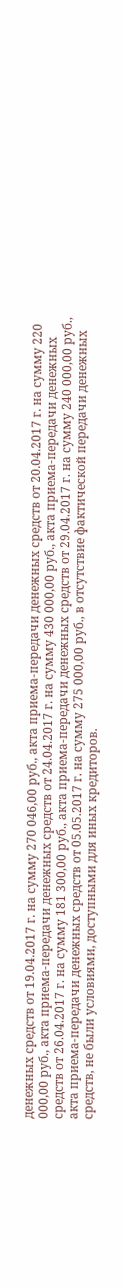денежных средств от 19.04.2017 г. на сумму 270 046,00 руб., акта приема-передачи денежных средств от 20.04.2017 г. на сумму 220 000,00 руб., акта приема-передачи денежных средств от 24.04.2017 г. на сумму 430 000,00 руб., акта приема-передачи денежных средств от 26.04.2017 г. на сумму 181 300,00 руб., акта приема-передачи денежных средств от 29.04.2017 г. на сумму 240 000,00 руб., акта приема-передачи денежных средств от 05.05.2017 г. на сумму 275 000,00 руб., в отсутствие фактической передачи денежных средств, не были условиями, доступными для иных кредиторов.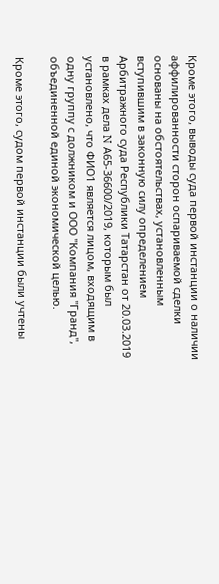Кроме этого, выводы суда первой инстанции о наличии аффилированности сторон оспариваемой сделки основаны на обстоятельствах, установленным вступившим в законную силу определением Арбитражного суда Республики Татарстан от 20.03.2019 в рамках дела N А65-36600/2019, которым был установлено, что ФИО1 является лицом, входящим в одну группу с должником и ООО "Компания "Гранд", объединенной единой экономической целью.

Кроме этого, судом первой инстанции были учтены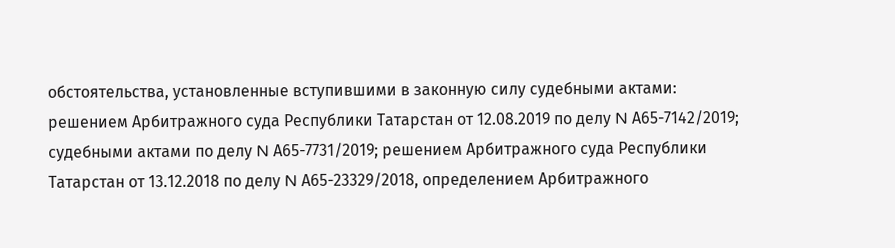обстоятельства, установленные вступившими в законную силу судебными актами: решением Арбитражного суда Республики Татарстан от 12.08.2019 по делу N А65-7142/2019; судебными актами по делу N А65-7731/2019; решением Арбитражного суда Республики Татарстан от 13.12.2018 по делу N А65-23329/2018, определением Арбитражного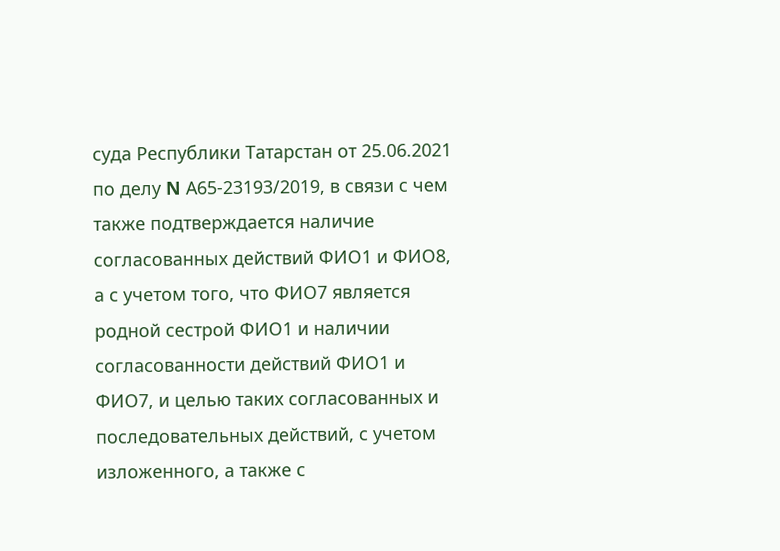суда Республики Татарстан от 25.06.2021 по делу N А65-23193/2019, в связи с чем также подтверждается наличие согласованных действий ФИО1 и ФИО8, а с учетом того, что ФИО7 является родной сестрой ФИО1 и наличии согласованности действий ФИО1 и ФИО7, и целью таких согласованных и последовательных действий, с учетом изложенного, а также с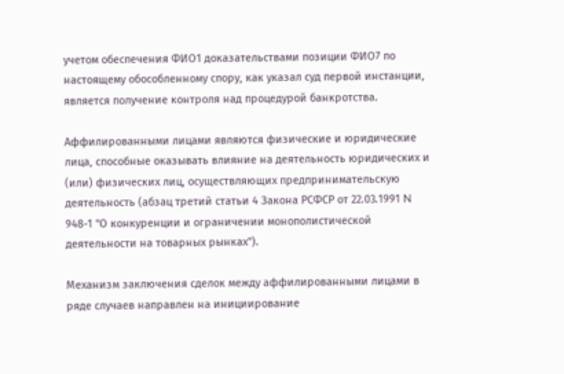учетом обеспечения ФИО1 доказательствами позиции ФИО7 по настоящему обособленному спору, как указал суд первой инстанции, является получение контроля над процедурой банкротства.

Аффилированными лицами являются физические и юридические лица, способные оказывать влияние на деятельность юридических и (или) физических лиц, осуществляющих предпринимательскую деятельность (абзац третий статьи 4 Закона РСФСР от 22.03.1991 N 948-1 "О конкуренции и ограничении монополистической деятельности на товарных рынках").

Механизм заключения сделок между аффилированными лицами в ряде случаев направлен на инициирование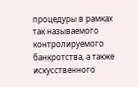процедуры в рамках так называемого контролируемого банкротства, а также искусственного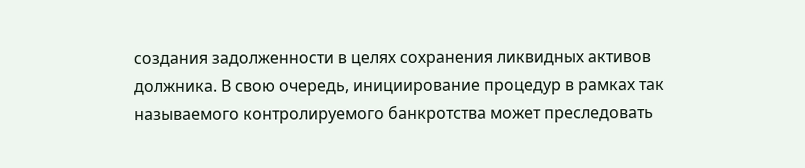создания задолженности в целях сохранения ликвидных активов должника. В свою очередь, инициирование процедур в рамках так называемого контролируемого банкротства может преследовать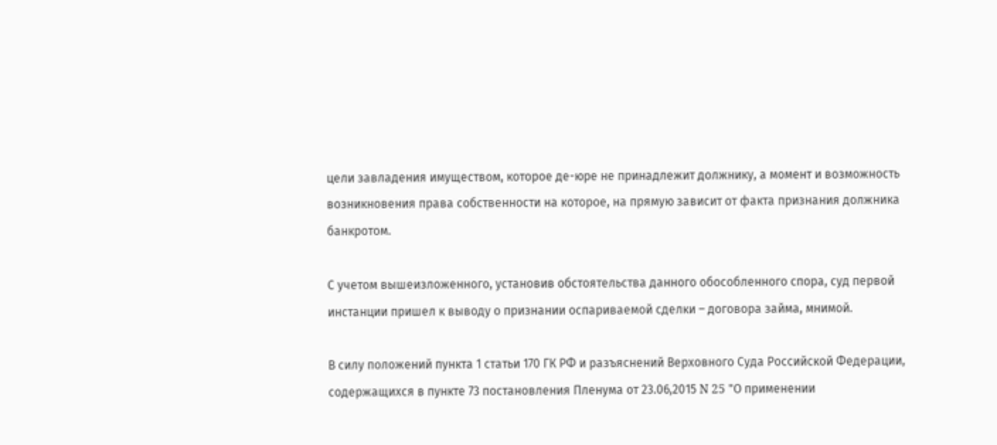цели завладения имуществом, которое де-юре не принадлежит должнику, а момент и возможность возникновения права собственности на которое, на прямую зависит от факта признания должника банкротом.

С учетом вышеизложенного, установив обстоятельства данного обособленного спора, суд первой инстанции пришел к выводу о признании оспариваемой сделки – договора займа, мнимой.

В силу положений пункта 1 статьи 170 ГК РФ и разъяснений Верховного Суда Российской Федерации, содержащихся в пункте 73 постановления Пленума от 23.06,2015 N 25 "О применении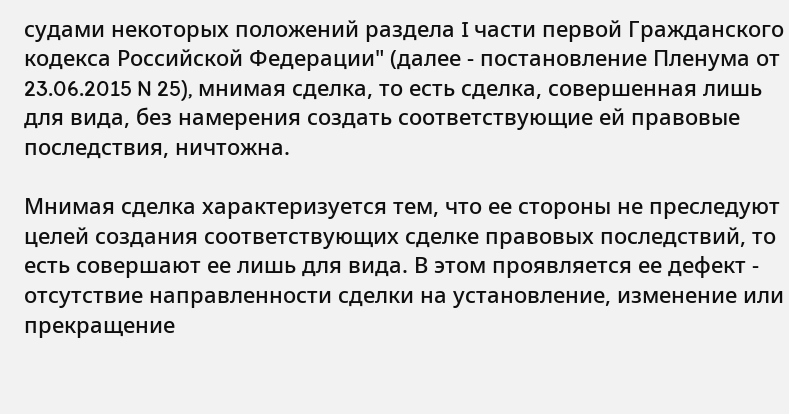судами некоторых положений раздела I части первой Гражданского кодекса Российской Федерации" (далее - постановление Пленума от 23.06.2015 N 25), мнимая сделка, то есть сделка, совершенная лишь для вида, без намерения создать соответствующие ей правовые последствия, ничтожна.

Мнимая сделка характеризуется тем, что ее стороны не преследуют целей создания соответствующих сделке правовых последствий, то есть совершают ее лишь для вида. В этом проявляется ее дефект - отсутствие направленности сделки на установление, изменение или прекращение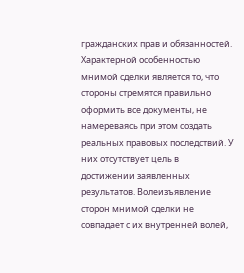гражданских прав и обязанностей. Характерной особенностью мнимой сделки является то, что стороны стремятся правильно оформить все документы, не намереваясь при этом создать реальных правовых последствий. У них отсутствует цель в достижении заявленных результатов. Волеизъявление сторон мнимой сделки не совпадает с их внутренней волей,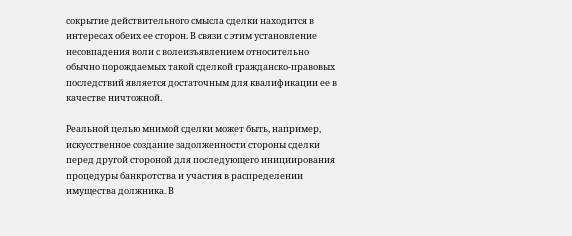сокрытие действительного смысла сделки находится в интересах обеих ее сторон. В связи с этим установление несовпадения воли с волеизъявлением относительно обычно порождаемых такой сделкой гражданско-правовых последствий является достаточным для квалификации ее в качестве ничтожной.

Реальной целью мнимой сделки может быть, например, искусственное создание задолженности стороны сделки перед другой стороной для последующего инициирования процедуры банкротства и участия в распределении имущества должника. В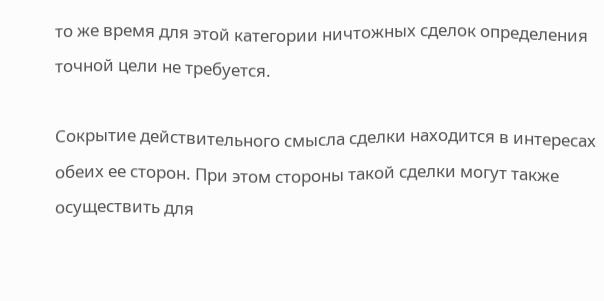то же время для этой категории ничтожных сделок определения точной цели не требуется.

Сокрытие действительного смысла сделки находится в интересах обеих ее сторон. При этом стороны такой сделки могут также осуществить для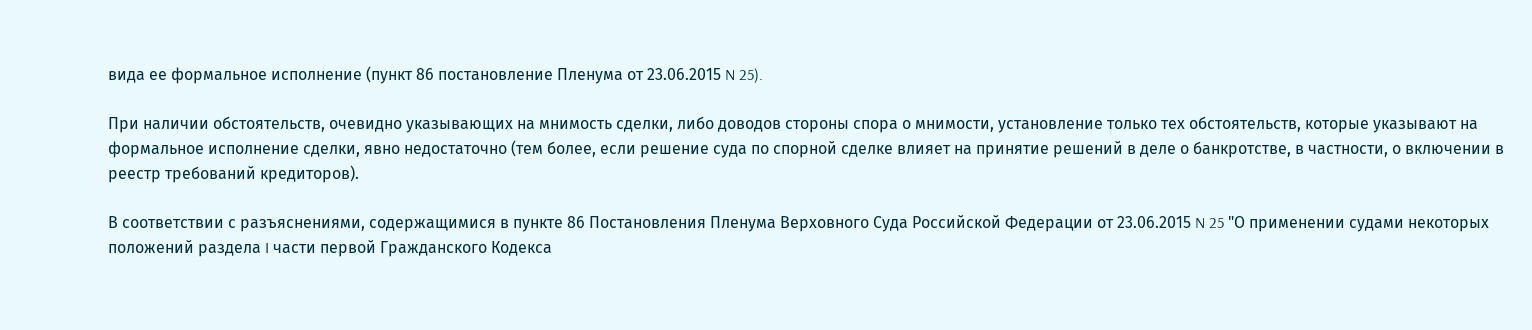вида ее формальное исполнение (пункт 86 постановление Пленума от 23.06.2015 N 25).

При наличии обстоятельств, очевидно указывающих на мнимость сделки, либо доводов стороны спора о мнимости, установление только тех обстоятельств, которые указывают на формальное исполнение сделки, явно недостаточно (тем более, если решение суда по спорной сделке влияет на принятие решений в деле о банкротстве, в частности, о включении в реестр требований кредиторов).

В соответствии с разъяснениями, содержащимися в пункте 86 Постановления Пленума Верховного Суда Российской Федерации от 23.06.2015 N 25 "О применении судами некоторых положений раздела I части первой Гражданского Кодекса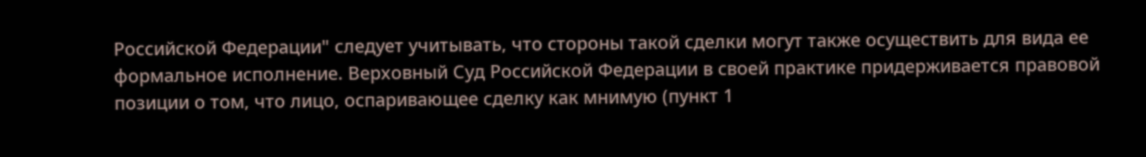Российской Федерации" следует учитывать, что стороны такой сделки могут также осуществить для вида ее формальное исполнение. Верховный Суд Российской Федерации в своей практике придерживается правовой позиции о том, что лицо, оспаривающее сделку как мнимую (пункт 1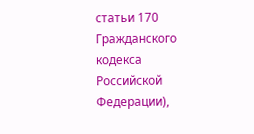статьи 170 Гражданского кодекса Российской Федерации),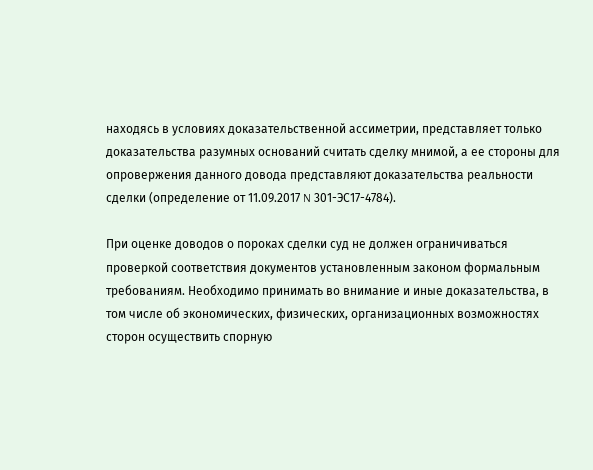находясь в условиях доказательственной ассиметрии, представляет только доказательства разумных оснований считать сделку мнимой, а ее стороны для опровержения данного довода представляют доказательства реальности сделки (определение от 11.09.2017 N 301-ЭС17-4784).

При оценке доводов о пороках сделки суд не должен ограничиваться проверкой соответствия документов установленным законом формальным требованиям. Необходимо принимать во внимание и иные доказательства, в том числе об экономических, физических, организационных возможностях сторон осуществить спорную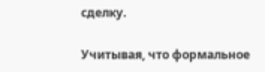сделку.

Учитывая, что формальное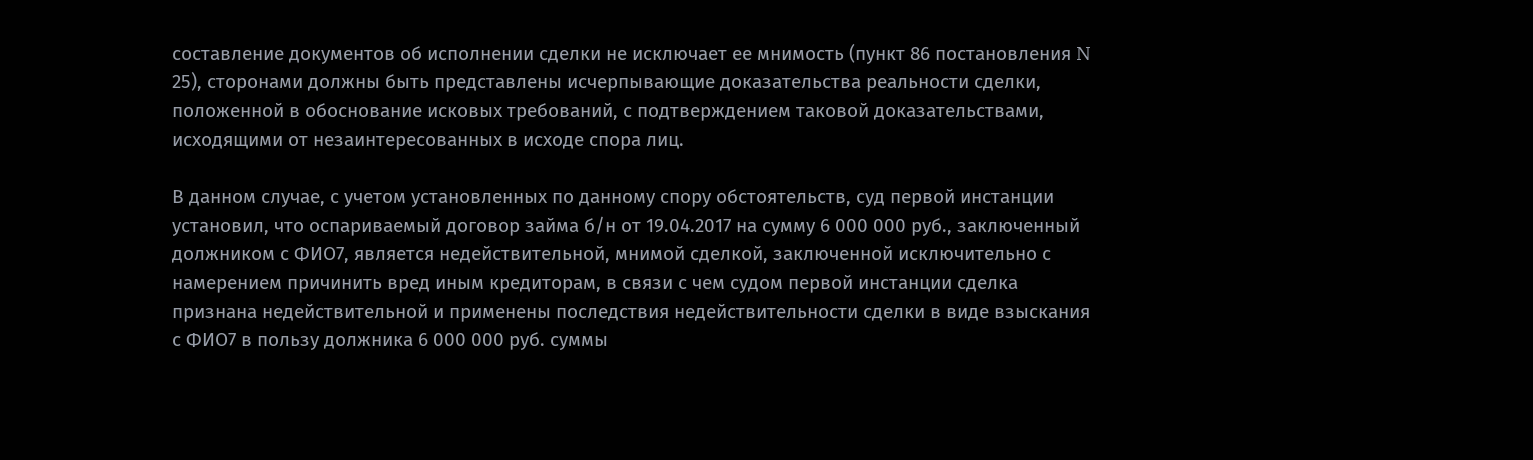составление документов об исполнении сделки не исключает ее мнимость (пункт 86 постановления N 25), сторонами должны быть представлены исчерпывающие доказательства реальности сделки, положенной в обоснование исковых требований, с подтверждением таковой доказательствами, исходящими от незаинтересованных в исходе спора лиц.

В данном случае, с учетом установленных по данному спору обстоятельств, суд первой инстанции установил, что оспариваемый договор займа б/н от 19.04.2017 на сумму 6 000 000 руб., заключенный должником с ФИО7, является недействительной, мнимой сделкой, заключенной исключительно с намерением причинить вред иным кредиторам, в связи с чем судом первой инстанции сделка признана недействительной и применены последствия недействительности сделки в виде взыскания с ФИО7 в пользу должника 6 000 000 руб. суммы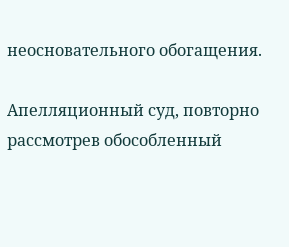неосновательного обогащения.

Апелляционный суд, повторно рассмотрев обособленный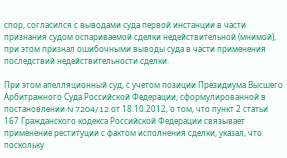спор, согласился с выводами суда первой инстанции в части признания судом оспариваемой сделки недействительной (мнимой), при этом признал ошибочными выводы суда в части применения последствий недействительности сделки.

При этом апелляционный суд, с учетом позиции Президиума Высшего Арбитражного Суда Российской Федерации, сформулированной в постановлении N 7204/12 от 18.10.2012, о том, что пункт 2 статьи 167 Гражданского кодекса Российской Федерации связывает применение реституции с фактом исполнения сделки, указал, что поскольку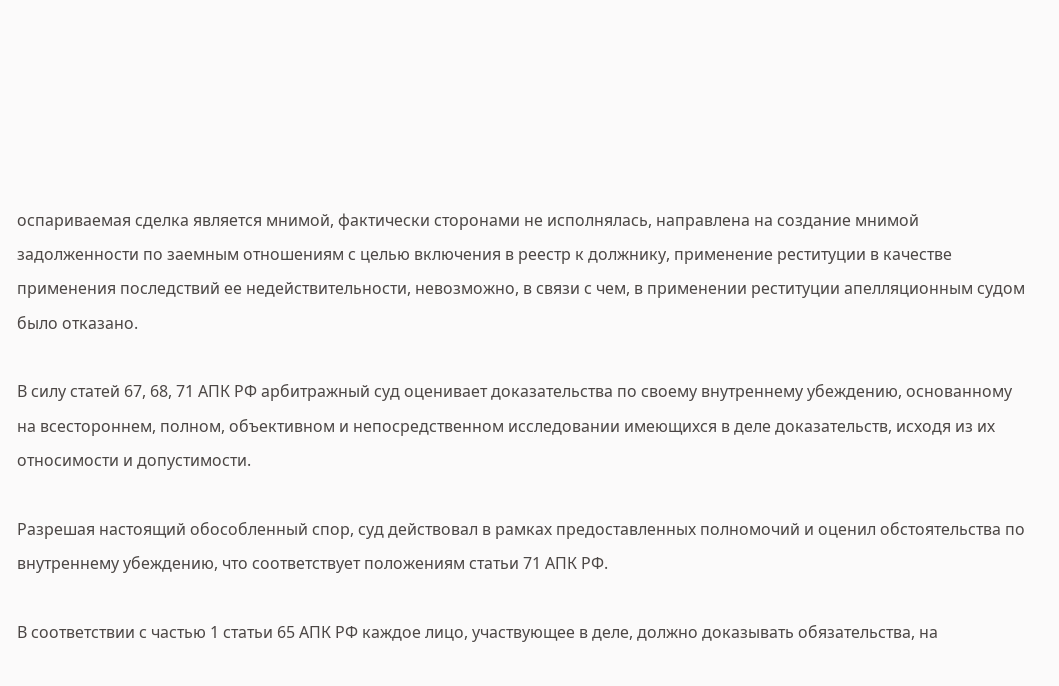оспариваемая сделка является мнимой, фактически сторонами не исполнялась, направлена на создание мнимой задолженности по заемным отношениям с целью включения в реестр к должнику, применение реституции в качестве применения последствий ее недействительности, невозможно, в связи с чем, в применении реституции апелляционным судом было отказано.

В силу статей 67, 68, 71 АПК РФ арбитражный суд оценивает доказательства по своему внутреннему убеждению, основанному на всестороннем, полном, объективном и непосредственном исследовании имеющихся в деле доказательств, исходя из их относимости и допустимости.

Разрешая настоящий обособленный спор, суд действовал в рамках предоставленных полномочий и оценил обстоятельства по внутреннему убеждению, что соответствует положениям статьи 71 АПК РФ.

В соответствии с частью 1 статьи 65 АПК РФ каждое лицо, участвующее в деле, должно доказывать обязательства, на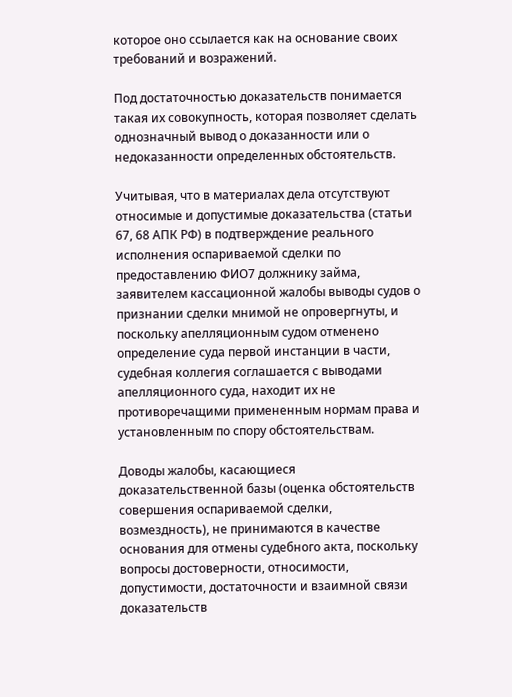которое оно ссылается как на основание своих требований и возражений.

Под достаточностью доказательств понимается такая их совокупность, которая позволяет сделать однозначный вывод о доказанности или о недоказанности определенных обстоятельств.

Учитывая, что в материалах дела отсутствуют относимые и допустимые доказательства (статьи 67, 68 АПК РФ) в подтверждение реального исполнения оспариваемой сделки по предоставлению ФИО7 должнику займа, заявителем кассационной жалобы выводы судов о признании сделки мнимой не опровергнуты, и поскольку апелляционным судом отменено определение суда первой инстанции в части, судебная коллегия соглашается с выводами апелляционного суда, находит их не противоречащими примененным нормам права и установленным по спору обстоятельствам.

Доводы жалобы, касающиеся доказательственной базы (оценка обстоятельств совершения оспариваемой сделки, возмездность), не принимаются в качестве основания для отмены судебного акта, поскольку вопросы достоверности, относимости, допустимости, достаточности и взаимной связи доказательств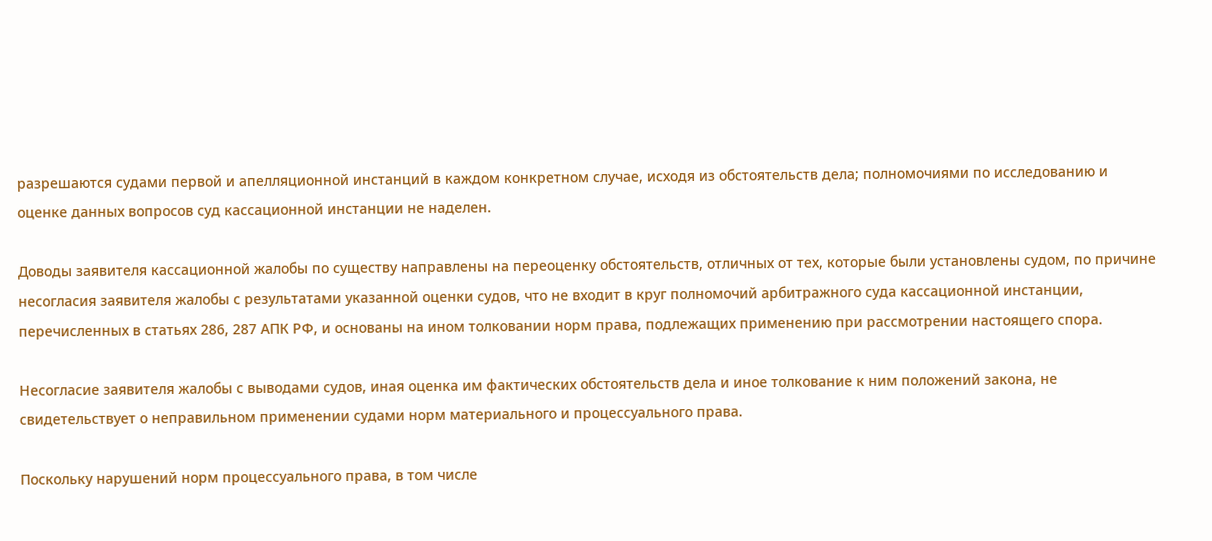разрешаются судами первой и апелляционной инстанций в каждом конкретном случае, исходя из обстоятельств дела; полномочиями по исследованию и оценке данных вопросов суд кассационной инстанции не наделен.

Доводы заявителя кассационной жалобы по существу направлены на переоценку обстоятельств, отличных от тех, которые были установлены судом, по причине несогласия заявителя жалобы с результатами указанной оценки судов, что не входит в круг полномочий арбитражного суда кассационной инстанции, перечисленных в статьях 286, 287 АПК РФ, и основаны на ином толковании норм права, подлежащих применению при рассмотрении настоящего спора.

Несогласие заявителя жалобы с выводами судов, иная оценка им фактических обстоятельств дела и иное толкование к ним положений закона, не свидетельствует о неправильном применении судами норм материального и процессуального права.

Поскольку нарушений норм процессуального права, в том числе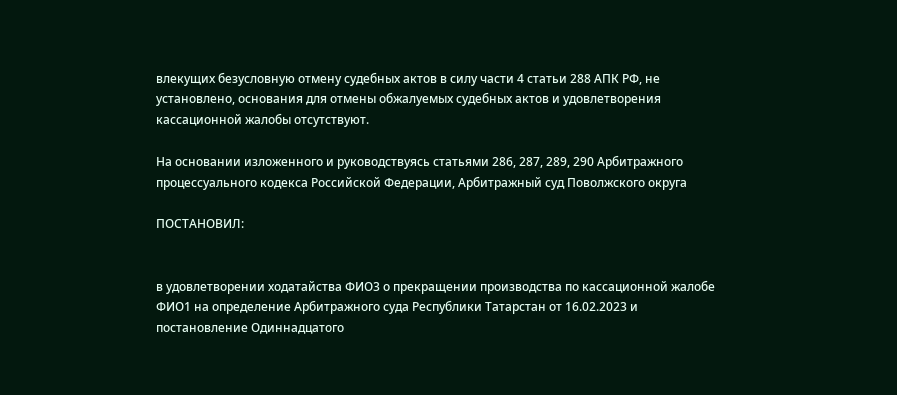влекущих безусловную отмену судебных актов в силу части 4 статьи 288 АПК РФ, не установлено, основания для отмены обжалуемых судебных актов и удовлетворения кассационной жалобы отсутствуют.

На основании изложенного и руководствуясь статьями 286, 287, 289, 290 Арбитражного процессуального кодекса Российской Федерации, Арбитражный суд Поволжского округа

ПОСТАНОВИЛ:


в удовлетворении ходатайства ФИО3 о прекращении производства по кассационной жалобе ФИО1 на определение Арбитражного суда Республики Татарстан от 16.02.2023 и постановление Одиннадцатого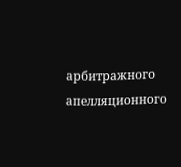арбитражного апелляционного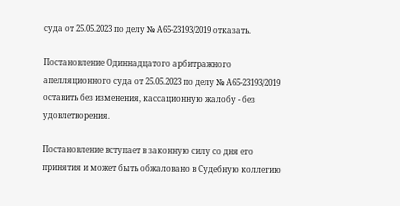суда от 25.05.2023 по делу № А65-23193/2019 отказать.

Постановление Одиннадцатого арбитражного апелляционного суда от 25.05.2023 по делу № А65-23193/2019 оставить без изменения, кассационную жалобу - без удовлетворения.

Постановление вступает в законную силу со дня его принятия и может быть обжаловано в Судебную коллегию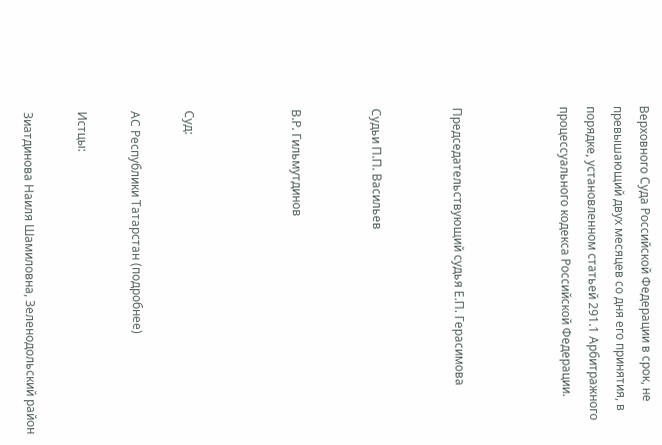Верховного Суда Российской Федерации в срок, не превышающий двух месяцев со дня его принятия, в порядке, установленном статьей 291.1 Арбитражного процессуального кодекса Российской Федерации.



Председательствующий судья Е.П. Герасимова


Судьи П.П. Васильев


В.Р. Гильмутдинов



Суд:

АС Республики Татарстан (подробнее)

Истцы:

Зиатдинова Наиля Шамиловна, Зеленодольский район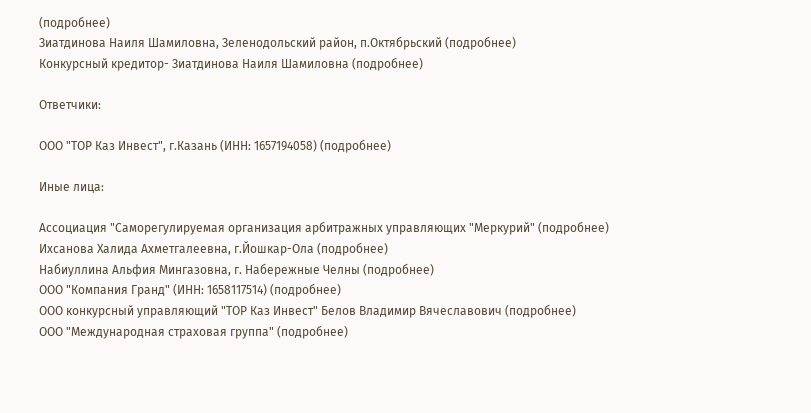(подробнее)
Зиатдинова Наиля Шамиловна, Зеленодольский район, п.Октябрьский (подробнее)
Конкурсный кредитор- Зиатдинова Наиля Шамиловна (подробнее)

Ответчики:

ООО "ТОР Каз Инвест", г.Казань (ИНН: 1657194058) (подробнее)

Иные лица:

Ассоциация "Саморегулируемая организация арбитражных управляющих "Меркурий" (подробнее)
Ихсанова Халида Ахметгалеевна, г.Йошкар-Ола (подробнее)
Набиуллина Альфия Мингазовна, г. Набережные Челны (подробнее)
ООО "Компания Гранд" (ИНН: 1658117514) (подробнее)
ООО конкурсный управляющий "ТОР Каз Инвест" Белов Владимир Вячеславович (подробнее)
ООО "Международная страховая группа" (подробнее)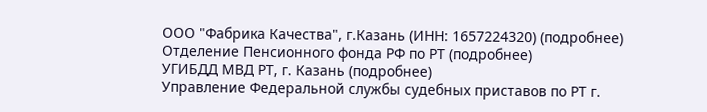ООО "Фабрика Качества", г.Казань (ИНН: 1657224320) (подробнее)
Отделение Пенсионного фонда РФ по РТ (подробнее)
УГИБДД МВД РТ, г. Казань (подробнее)
Управление Федеральной службы судебных приставов по РТ г.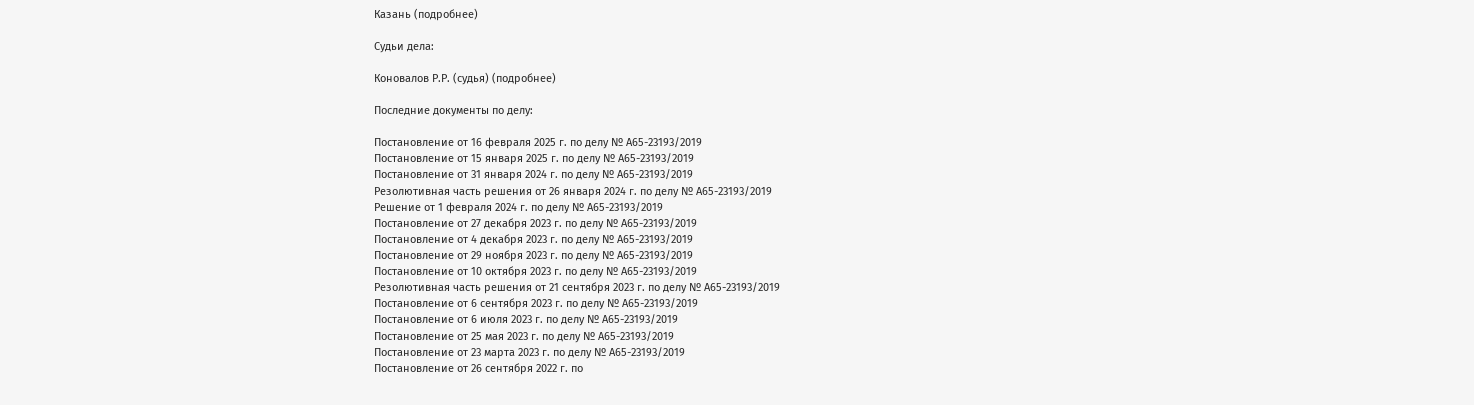Казань (подробнее)

Судьи дела:

Коновалов Р.Р. (судья) (подробнее)

Последние документы по делу:

Постановление от 16 февраля 2025 г. по делу № А65-23193/2019
Постановление от 15 января 2025 г. по делу № А65-23193/2019
Постановление от 31 января 2024 г. по делу № А65-23193/2019
Резолютивная часть решения от 26 января 2024 г. по делу № А65-23193/2019
Решение от 1 февраля 2024 г. по делу № А65-23193/2019
Постановление от 27 декабря 2023 г. по делу № А65-23193/2019
Постановление от 4 декабря 2023 г. по делу № А65-23193/2019
Постановление от 29 ноября 2023 г. по делу № А65-23193/2019
Постановление от 10 октября 2023 г. по делу № А65-23193/2019
Резолютивная часть решения от 21 сентября 2023 г. по делу № А65-23193/2019
Постановление от 6 сентября 2023 г. по делу № А65-23193/2019
Постановление от 6 июля 2023 г. по делу № А65-23193/2019
Постановление от 25 мая 2023 г. по делу № А65-23193/2019
Постановление от 23 марта 2023 г. по делу № А65-23193/2019
Постановление от 26 сентября 2022 г. по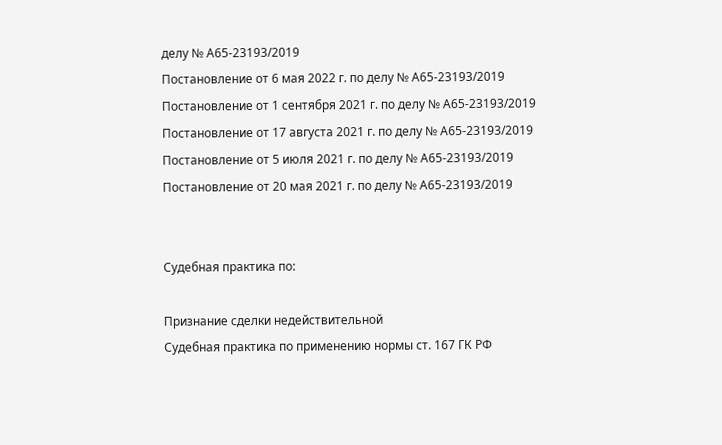делу № А65-23193/2019
Постановление от 6 мая 2022 г. по делу № А65-23193/2019
Постановление от 1 сентября 2021 г. по делу № А65-23193/2019
Постановление от 17 августа 2021 г. по делу № А65-23193/2019
Постановление от 5 июля 2021 г. по делу № А65-23193/2019
Постановление от 20 мая 2021 г. по делу № А65-23193/2019


Судебная практика по:

Признание сделки недействительной
Судебная практика по применению нормы ст. 167 ГК РФ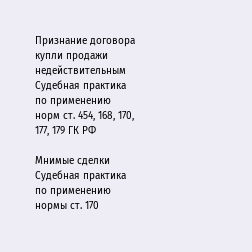Признание договора купли продажи недействительным
Судебная практика по применению норм ст. 454, 168, 170, 177, 179 ГК РФ

Мнимые сделки
Судебная практика по применению нормы ст. 170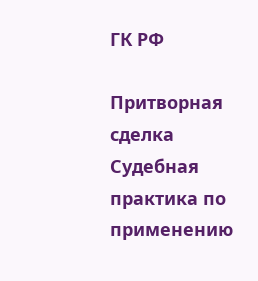ГК РФ

Притворная сделка
Судебная практика по применению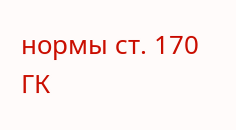нормы ст. 170 ГК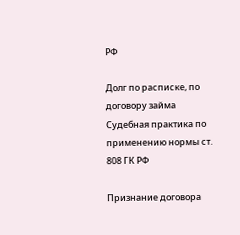РФ

Долг по расписке, по договору займа
Судебная практика по применению нормы ст. 808 ГК РФ

Признание договора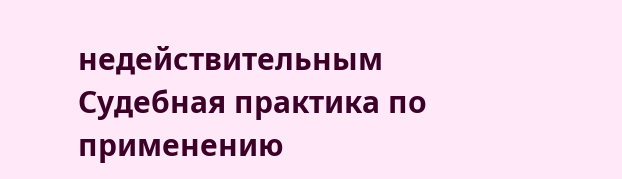недействительным
Судебная практика по применению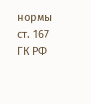нормы ст. 167 ГК РФ